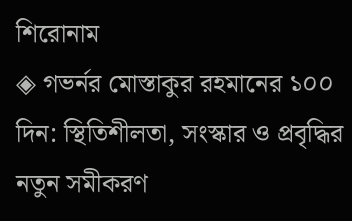শিরোনাম
◈ গভর্নর মোস্তাকুর রহমানের ১০০ দিন: স্থিতিশীলতা, সংস্কার ও প্রবৃদ্ধির নতুন সমীকরণ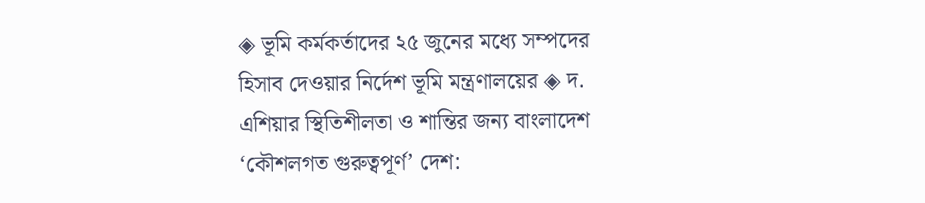◈ ভূমি কর্মকর্তাদের ২৫ জুনের মধ্যে সম্পদের হিসাব দেওয়ার নির্দেশ ভূমি মন্ত্রণালয়ের ◈ দ. এশিয়ার স্থিতিশীলতা ও শান্তির জন্য বাংলাদেশ ‘কৌশলগত গুরুত্বপূর্ণ’ দেশ: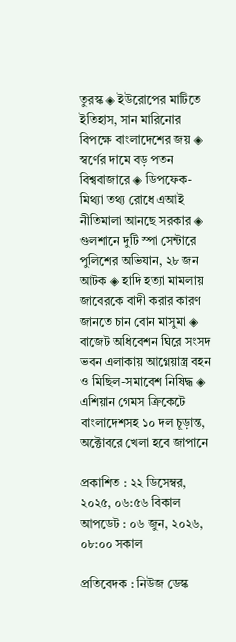তুরস্ক ◈ ইউরোপের মাটিতে ইতিহাস, সান মারিনোর বিপক্ষে বাংলাদেশের জয় ◈ স্বর্ণের দামে বড় পতন বিশ্ববাজারে ◈ ডিপফেক-মিথ্যা তথ্য রোধে এআই নীতিমালা আনছে সরকার ◈ গুলশানে দুটি স্পা সেন্টারে পুলিশের অভিযান, ২৮ জন আটক ◈ হাদি হত্যা মামলায় জাবেরকে বাদী করার কারণ জানতে চান বোন মাসুমা ◈ বাজেট অধিবেশন ঘিরে সংসদ ভবন এলাকায় আগ্নেয়াস্ত্র বহন ও মিছিল-সমাবেশ নিষিদ্ধ ◈ এশিয়ান গেমস ক্রিকে‌টে বাংলা‌দেশসহ ১০ দল চূড়ান্ত, অ‌ক্টোব‌রে খেলা হ‌বে জাপা‌নে

প্রকাশিত : ২২ ডিসেম্বর, ২০২৫, ০৬:৫৬ বিকাল
আপডেট : ০৬ জুন, ২০২৬, ০৮:০০ সকাল

প্রতিবেদক : নিউজ ডেস্ক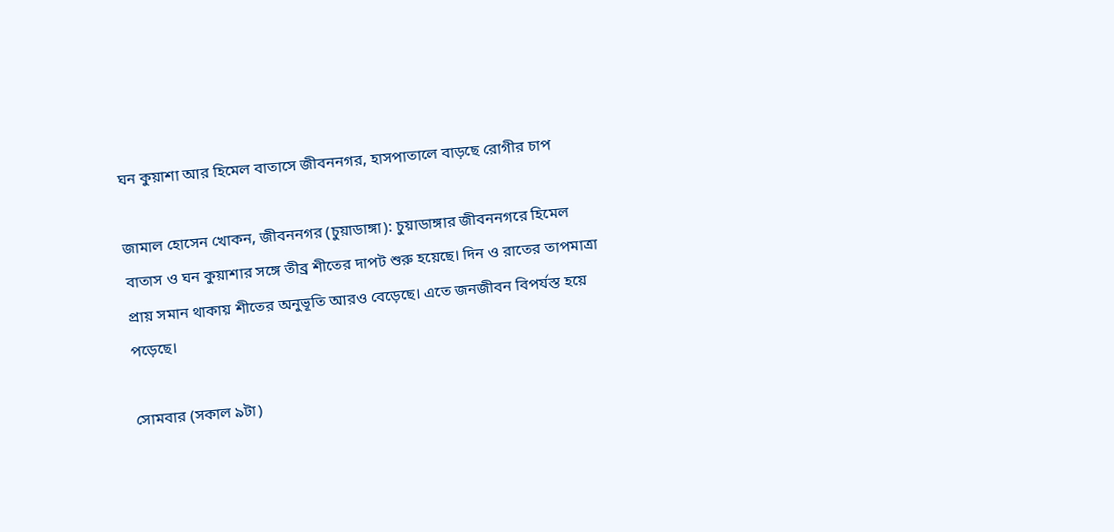ঘন কুয়াশা আর হিমেল বাতাসে জীবননগর, হাসপাতালে বাড়ছে রোগীর চাপ

জামাল হোসেন খোকন, জীবননগর (চুয়াডাঙ্গা): চুয়াডাঙ্গার জীবননগরে হিমেল বাতাস ও ঘন কুয়াশার সঙ্গে তীব্র শীতের দাপট শুরু হয়েছে। দিন ও রাতের তাপমাত্রা প্রায় সমান থাকায় শীতের অনুভূতি আরও বেড়েছে। এতে জনজীবন বিপর্যস্ত হয়ে পড়েছে।

সোমবার (সকাল ৯টা)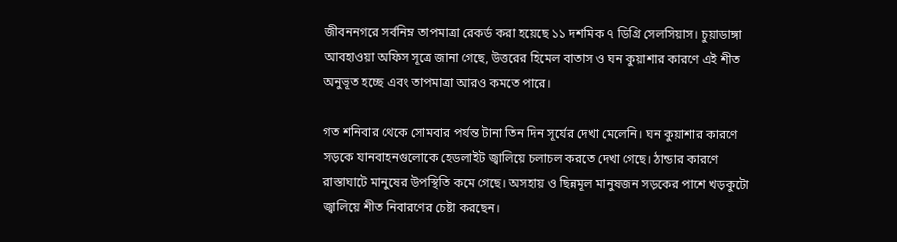জীবননগরে সর্বনিম্ন তাপমাত্রা রেকর্ড করা হয়েছে ১১ দশমিক ৭ ডিগ্রি সেলসিয়াস। চুয়াডাঙ্গা আবহাওয়া অফিস সূত্রে জানা গেছে, উত্তরের হিমেল বাতাস ও ঘন কুয়াশার কারণে এই শীত অনুভূত হচ্ছে এবং তাপমাত্রা আরও কমতে পারে।

গত শনিবার থেকে সোমবার পর্যন্ত টানা তিন দিন সূর্যের দেখা মেলেনি। ঘন কুয়াশার কারণে সড়কে যানবাহনগুলোকে হেডলাইট জ্বালিয়ে চলাচল করতে দেখা গেছে। ঠান্ডার কারণে রাস্তাঘাটে মানুষের উপস্থিতি কমে গেছে। অসহায় ও ছিন্নমূল মানুষজন সড়কের পাশে খড়কুটো জ্বালিয়ে শীত নিবারণের চেষ্টা করছেন।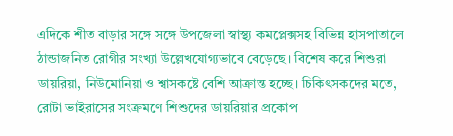এদিকে শীত বাড়ার সঙ্গে সঙ্গে উপজেলা স্বাস্থ্য কমপ্লেক্সসহ বিভিন্ন হাসপাতালে ঠান্ডাজনিত রোগীর সংখ্যা উল্লেখযোগ্যভাবে বেড়েছে। বিশেষ করে শিশুরা ডায়রিয়া, নিউমোনিয়া ও শ্বাসকষ্টে বেশি আক্রান্ত হচ্ছে। চিকিৎসকদের মতে, রোটা ভাইরাসের সংক্রমণে শিশুদের ডায়রিয়ার প্রকোপ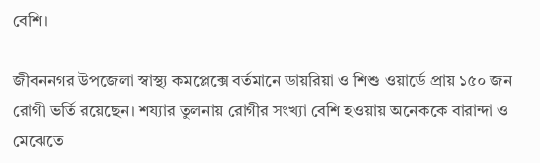বেশি।

জীবননগর উপজেলা স্বাস্থ্য কমপ্লেক্সে বর্তমানে ডায়রিয়া ও শিশু ওয়ার্ডে প্রায় ১৫০ জন রোগী ভর্তি রয়েছেন। শয্যার তুলনায় রোগীর সংখ্যা বেশি হওয়ায় অনেককে বারান্দা ও মেঝেতে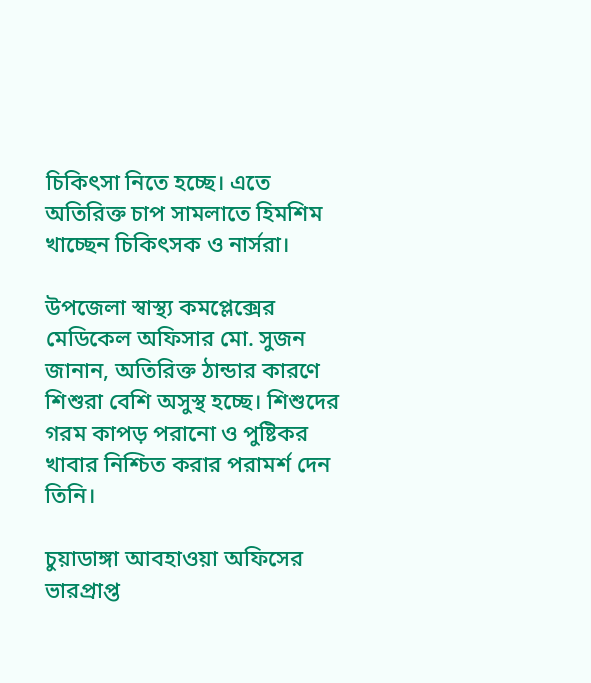চিকিৎসা নিতে হচ্ছে। এতে অতিরিক্ত চাপ সামলাতে হিমশিম খাচ্ছেন চিকিৎসক ও নার্সরা।

উপজেলা স্বাস্থ্য কমপ্লেক্সের মেডিকেল অফিসার মো. সুজন জানান, অতিরিক্ত ঠান্ডার কারণে শিশুরা বেশি অসুস্থ হচ্ছে। শিশুদের গরম কাপড় পরানো ও পুষ্টিকর খাবার নিশ্চিত করার পরামর্শ দেন তিনি।

চুয়াডাঙ্গা আবহাওয়া অফিসের ভারপ্রাপ্ত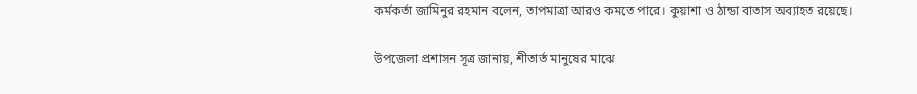কর্মকর্তা জামিনুর রহমান বলেন, তাপমাত্রা আরও কমতে পারে। কুয়াশা ও ঠান্ডা বাতাস অব্যাহত রয়েছে।

উপজেলা প্রশাসন সূত্র জানায়, শীতার্ত মানুষের মাঝে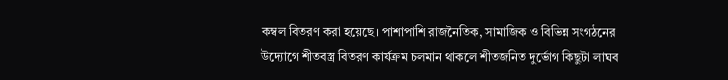কম্বল বিতরণ করা হয়েছে। পাশাপাশি রাজনৈতিক, সামাজিক ও বিভিন্ন সংগঠনের উদ্যোগে শীতবস্ত্র বিতরণ কার্যক্রম চলমান থাকলে শীতজনিত দুর্ভোগ কিছুটা লাঘব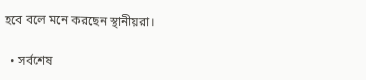হবে বলে মনে করছেন স্থানীয়রা।

  • সর্বশেষ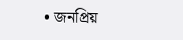• জনপ্রিয়